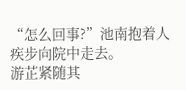“怎么回事?”池南抱着人疾步向院中走去。
游芷紧随其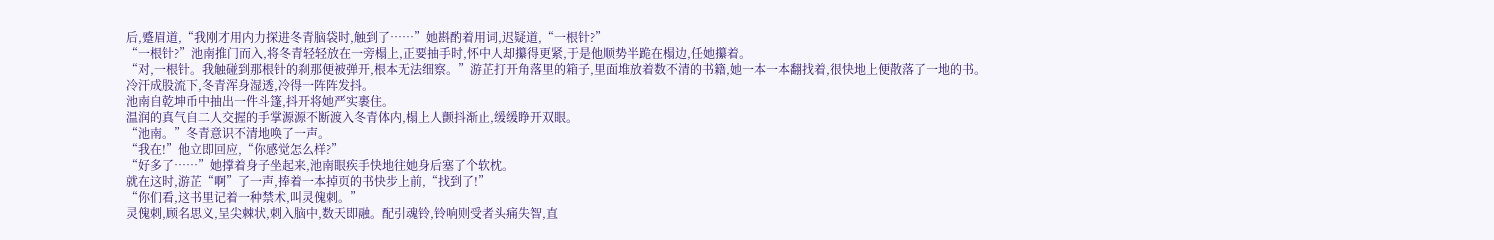后,蹙眉道,“我刚才用内力探进冬青脑袋时,触到了……”她斟酌着用词,迟疑道,“一根针?”
“一根针?”池南推门而入,将冬青轻轻放在一旁榻上,正要抽手时,怀中人却攥得更紧,于是他顺势半跪在榻边,任她攥着。
“对,一根针。我触碰到那根针的刹那便被弹开,根本无法细察。”游芷打开角落里的箱子,里面堆放着数不清的书籍,她一本一本翻找着,很快地上便散落了一地的书。
冷汗成股流下,冬青浑身湿透,冷得一阵阵发抖。
池南自乾坤币中抽出一件斗篷,抖开将她严实裹住。
温润的真气自二人交握的手掌源源不断渡入冬青体内,榻上人颤抖渐止,缓缓睁开双眼。
“池南。”冬青意识不清地唤了一声。
“我在!”他立即回应,“你感觉怎么样?”
“好多了……”她撑着身子坐起来,池南眼疾手快地往她身后塞了个软枕。
就在这时,游芷“啊”了一声,捧着一本掉页的书快步上前,“找到了!”
“你们看,这书里记着一种禁术,叫灵傀刺。”
灵傀刺,顾名思义,呈尖棘状,刺入脑中,数天即融。配引魂铃,铃响则受者头痛失智,直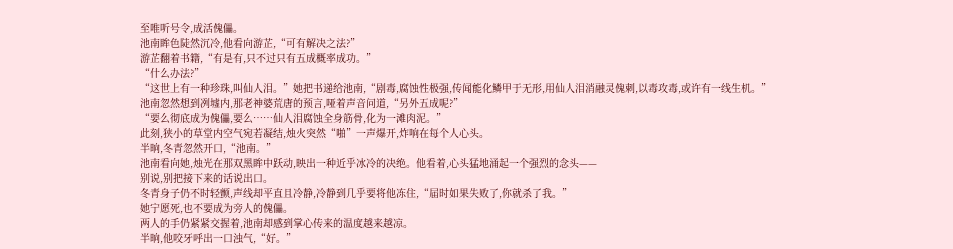至唯听号令,成活傀儡。
池南眸色陡然沉冷,他看向游芷,“可有解决之法?”
游芷翻着书籍,“有是有,只不过只有五成概率成功。”
“什么办法?”
“这世上有一种珍珠,叫仙人泪。”她把书递给池南,“剧毒,腐蚀性极强,传闻能化鳞甲于无形,用仙人泪消融灵傀刺,以毒攻毒,或许有一线生机。”
池南忽然想到冽墟内,那老神婆荒唐的预言,哑着声音问道,“另外五成呢?”
“要么彻底成为傀儡,要么……仙人泪腐蚀全身筋骨,化为一滩肉泥。”
此刻,狭小的草堂内空气宛若凝结,烛火突然“啪”一声爆开,炸响在每个人心头。
半晌,冬青忽然开口,“池南。”
池南看向她,烛光在那双黑眸中跃动,映出一种近乎冰冷的决绝。他看着,心头猛地涌起一个强烈的念头——
别说,别把接下来的话说出口。
冬青身子仍不时轻颤,声线却平直且冷静,冷静到几乎要将他冻住,“届时如果失败了,你就杀了我。”
她宁愿死,也不要成为旁人的傀儡。
两人的手仍紧紧交握着,池南却感到掌心传来的温度越来越凉。
半晌,他咬牙呼出一口浊气,“好。”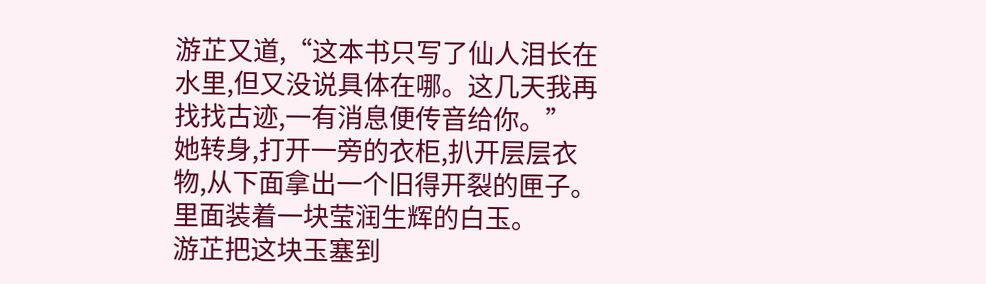游芷又道,“这本书只写了仙人泪长在水里,但又没说具体在哪。这几天我再找找古迹,一有消息便传音给你。”
她转身,打开一旁的衣柜,扒开层层衣物,从下面拿出一个旧得开裂的匣子。
里面装着一块莹润生辉的白玉。
游芷把这块玉塞到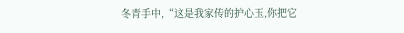冬青手中,“这是我家传的护心玉,你把它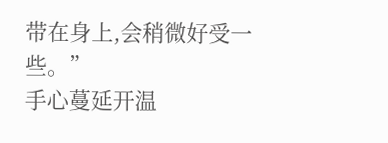带在身上,会稍微好受一些。”
手心蔓延开温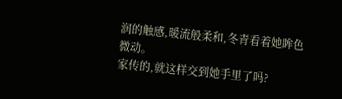润的触感,暖流般柔和,冬青看着她眸色微动。
家传的,就这样交到她手里了吗?